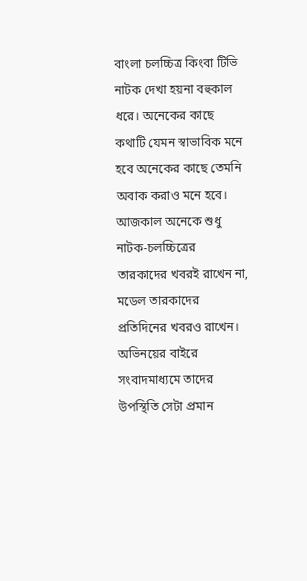বাংলা চলচ্চিত্র কিংবা টিভি নাটক দেখা হয়না বহুকাল ধরে। অনেকের কাছে কথাটি যেমন স্বাভাবিক মনে হবে অনেকের কাছে তেমনি অবাক করাও মনে হবে। আজকাল অনেকে শুধু নাটক-চলচ্চিত্রের তারকাদের খবরই রাখেন না, মডেল তারকাদের প্রতিদিনের খবরও রাখেন। অভিনয়ের বাইরে সংবাদমাধ্যমে তাদের উপস্থিতি সেটা প্রমান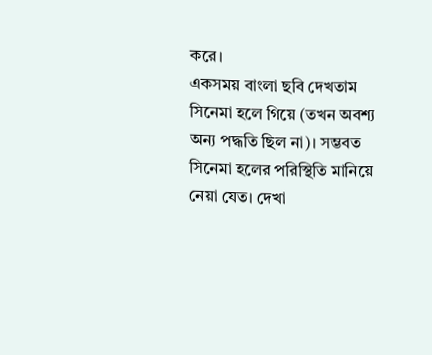করে।
একসময় বাংলা ছবি দেখতাম সিনেমা হলে গিয়ে (তখন অবশ্য অন্য পদ্ধতি ছিল না)। সম্ভবত সিনেমা হলের পরিস্থিতি মানিয়ে নেয়া যেত। দেখা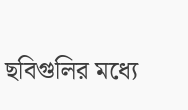ছবিগুলির মধ্যে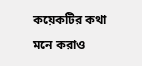কয়েকটির কথা মনে করাও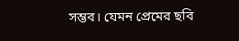সম্ভব। যেমন প্রেমের ছবি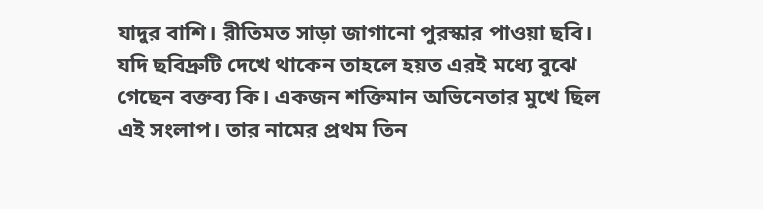যাদুর বাশি। রীতিমত সাড়া জাগানো পুরস্কার পাওয়া ছবি।
যদি ছবিদ্রুটি দেখে থাকেন তাহলে হয়ত এরই মধ্যে বুঝে গেছেন বক্তব্য কি। একজন শক্তিমান অভিনেতার মুখে ছিল এই সংলাপ। তার নামের প্রথম তিন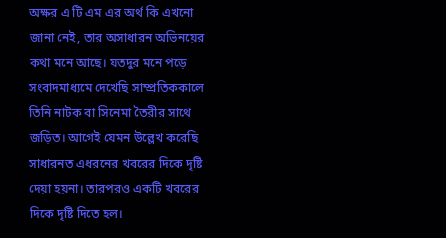অক্ষর এ টি এম এর অর্থ কি এখনো জানা নেই, তার অসাধারন অভিনয়ের কথা মনে আছে। যতদুর মনে পড়ে সংবাদমাধ্যমে দেখেছি সাম্প্রতিককালে তিনি নাটক বা সিনেমা তৈরীর সাথে জড়িত। আগেই যেমন উল্লেখ করেছি সাধারনত এধরনের খবরের দিকে দৃষ্টি দেয়া হয়না। তারপরও একটি খবরের দিকে দৃষ্টি দিতে হল।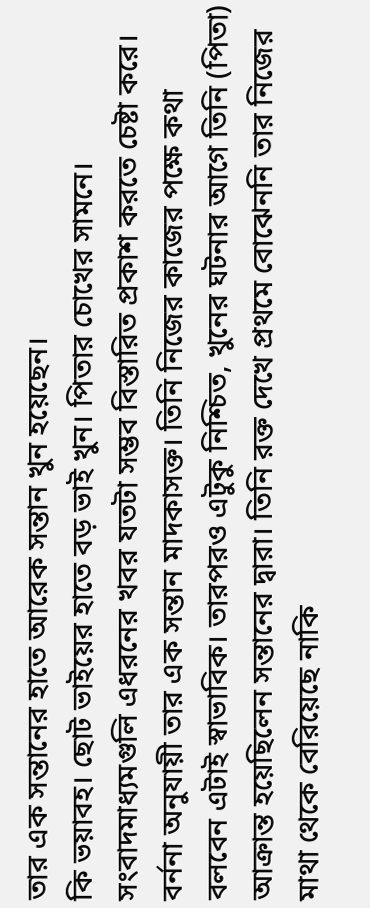তার এক সন্তানের হাতে আরেক সন্তান খুন হয়েছেন।
কি ভয়াবহ। ছোট ভাইয়ের হাতে বড় ভাই খুন। পিতার চোখের সামনে।
সংবাদমাধ্যমগুলি এধরনের খবর যতটা সম্ভব বিস্তারিত প্রকাশ করতে চেষ্টা করে। বর্ননা অনুযায়ী তার এক সন্তান মাদকাসক্ত। তিনি নিজের কাজের পক্ষে কথা বলবেন এটাই স্বাভাবিক। তারপরও এটুকু নিশ্চিত, খুনের ঘটনার আগে তিনি (পিতা) আক্রান্ত হয়েছিলেন সন্তানের দ্বারা। তিনি রক্ত দেখে প্রথমে বোঝেননি তার নিজের মাথা থেকে বেরিয়েছে নাকি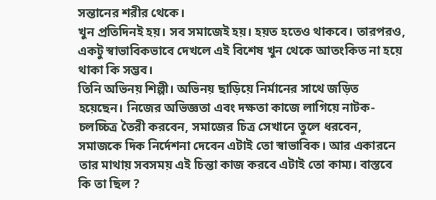সন্তানের শরীর থেকে।
খুন প্রতিদিনই হয়। সব সমাজেই হয়। হয়ত হতেও থাকবে। তারপরও, একটু স্বাভাবিকভাবে দেখলে এই বিশেষ খুন থেকে আতংকিত না হয়ে থাকা কি সম্ভব।
তিনি অভিনয় শিল্পী। অভিনয় ছাড়িয়ে নির্মানের সাথে জড়িত হয়েছেন। নিজের অভিজ্ঞতা এবং দক্ষতা কাজে লাগিয়ে নাটক-চলচ্চিত্র তৈরী করবেন, সমাজের চিত্র সেখানে তুলে ধরবেন, সমাজকে দিক নির্দেশনা দেবেন এটাই তো স্বাভাবিক। আর একারনে তার মাথায় সবসময় এই চিন্তা কাজ করবে এটাই তো কাম্য। বাস্তবে কি তা ছিল ?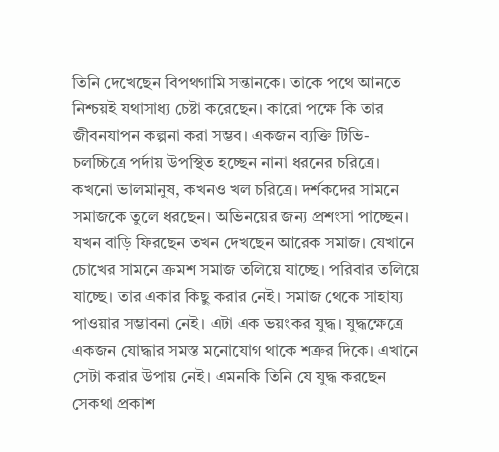তিনি দেখেছেন বিপথগামি সন্তানকে। তাকে পথে আনতে নিশ্চয়ই যথাসাধ্য চেষ্টা করেছেন। কারো পক্ষে কি তার জীবনযাপন কল্পনা করা সম্ভব। একজন ব্যক্তি টিভি-চলচ্চিত্রে পর্দায় উপস্থিত হচ্ছেন নানা ধরনের চরিত্রে। কখনো ভালমানুষ, কখনও খল চরিত্রে। দর্শকদের সামনে সমাজকে তুলে ধরছেন। অভিনয়ের জন্য প্রশংসা পাচ্ছেন। যখন বাড়ি ফিরছেন তখন দেখছেন আরেক সমাজ। যেখানে চোখের সামনে ক্রমশ সমাজ তলিয়ে যাচ্ছে। পরিবার তলিয়ে যাচ্ছে। তার একার কিছু করার নেই। সমাজ থেকে সাহায্য পাওয়ার সম্ভাবনা নেই। এটা এক ভয়ংকর যুদ্ধ। যুদ্ধক্ষেত্রে একজন যোদ্ধার সমস্ত মনোযোগ থাকে শত্রুর দিকে। এখানে সেটা করার উপায় নেই। এমনকি তিনি যে যুদ্ধ করছেন সেকথা প্রকাশ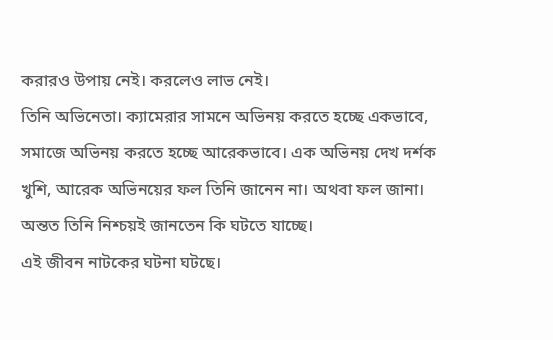করারও উপায় নেই। করলেও লাভ নেই।
তিনি অভিনেতা। ক্যামেরার সামনে অভিনয় করতে হচ্ছে একভাবে, সমাজে অভিনয় করতে হচ্ছে আরেকভাবে। এক অভিনয় দেখ দর্শক খুশি, আরেক অভিনয়ের ফল তিনি জানেন না। অথবা ফল জানা। অন্তত তিনি নিশ্চয়ই জানতেন কি ঘটতে যাচ্ছে।
এই জীবন নাটকের ঘটনা ঘটছে।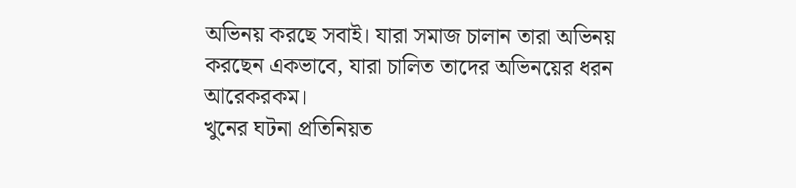অভিনয় করছে সবাই। যারা সমাজ চালান তারা অভিনয় করছেন একভাবে, যারা চালিত তাদের অভিনয়ের ধরন আরেকরকম।
খুনের ঘটনা প্রতিনিয়ত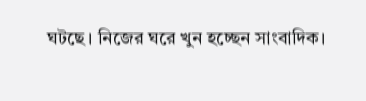ঘটছে। নিজের ঘরে খুন হচ্ছেন সাংবাদিক।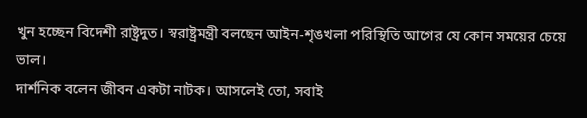খুন হচ্ছেন বিদেশী রাষ্ট্রদুত। স্বরাষ্ট্রমন্ত্রী বলছেন আইন-শৃঙখলা পরিস্থিতি আগের যে কোন সময়ের চেয়ে ভাল।
দার্শনিক বলেন জীবন একটা নাটক। আসলেই তো, সবাই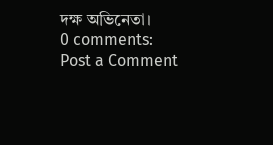দক্ষ অভিনেতা।
0 comments:
Post a Comment